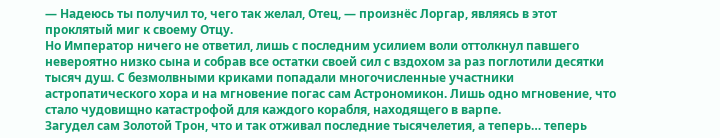— Надеюсь ты получил то, чего так желал, Отец, — произнёс Лоргар, являясь в этот проклятый миг к своему Отцу.
Но Император ничего не ответил, лишь с последним усилием воли оттолкнул павшего невероятно низко сына и собрав все остатки своей сил с вздохом за раз поглотили десятки тысяч душ. С безмолвными криками попадали многочисленные участники астропатического хора и на мгновение погас сам Астрономикон. Лишь одно мгновение, что стало чудовищно катастрофой для каждого корабля, находящего в варпе.
Загудел сам Золотой Трон, что и так отживал последние тысячелетия, а теперь… теперь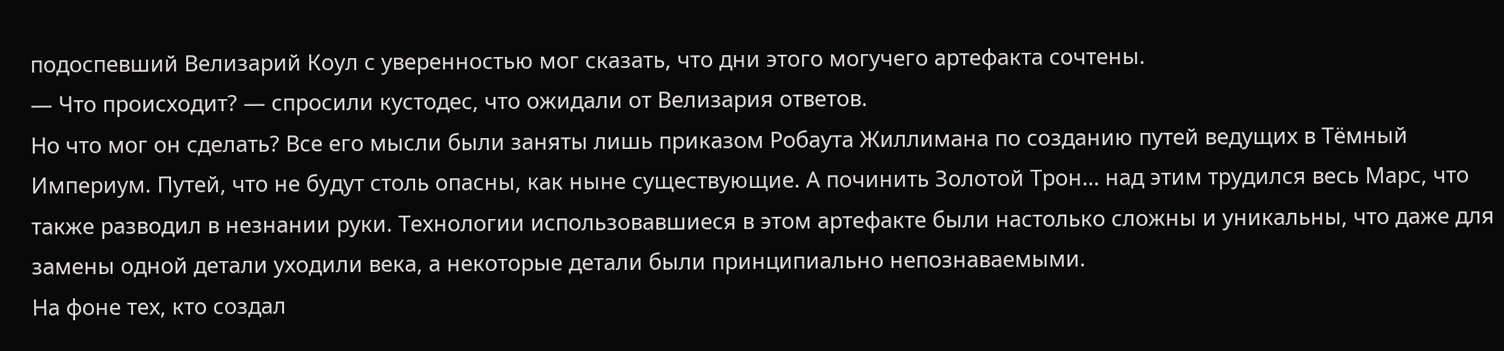подоспевший Велизарий Коул с уверенностью мог сказать, что дни этого могучего артефакта сочтены.
— Что происходит? — спросили кустодес, что ожидали от Велизария ответов.
Но что мог он сделать? Все его мысли были заняты лишь приказом Робаута Жиллимана по созданию путей ведущих в Тёмный Империум. Путей, что не будут столь опасны, как ныне существующие. А починить Золотой Трон… над этим трудился весь Марс, что также разводил в незнании руки. Технологии использовавшиеся в этом артефакте были настолько сложны и уникальны, что даже для замены одной детали уходили века, а некоторые детали были принципиально непознаваемыми.
На фоне тех, кто создал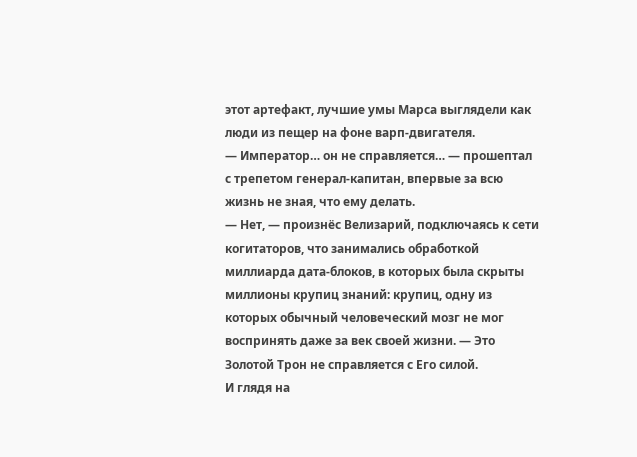этот артефакт, лучшие умы Марса выглядели как люди из пещер на фоне варп-двигателя.
— Император… он не справляется… — прошептал с трепетом генерал-капитан, впервые за всю жизнь не зная, что ему делать.
— Нет, — произнёс Велизарий, подключаясь к сети когитаторов, что занимались обработкой миллиарда дата-блоков, в которых была скрыты миллионы крупиц знаний: крупиц, одну из которых обычный человеческий мозг не мог воспринять даже за век своей жизни. — Это Золотой Трон не справляется с Его силой.
И глядя на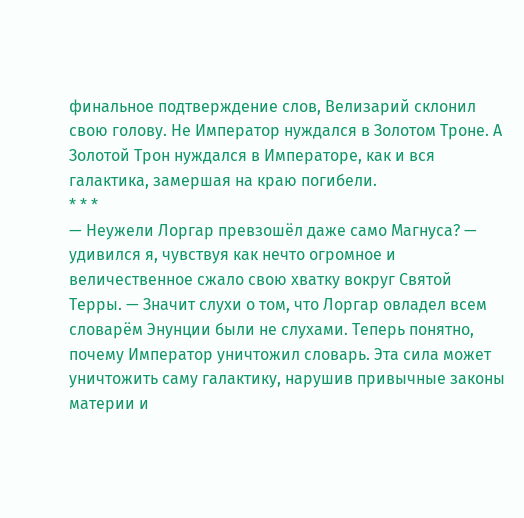финальное подтверждение слов, Велизарий склонил свою голову. Не Император нуждался в Золотом Троне. А Золотой Трон нуждался в Императоре, как и вся галактика, замершая на краю погибели.
* * *
— Неужели Лоргар превзошёл даже само Магнуса? — удивился я, чувствуя как нечто огромное и величественное сжало свою хватку вокруг Святой Терры. — Значит слухи о том, что Лоргар овладел всем словарём Энунции были не слухами. Теперь понятно, почему Император уничтожил словарь. Эта сила может уничтожить саму галактику, нарушив привычные законы материи и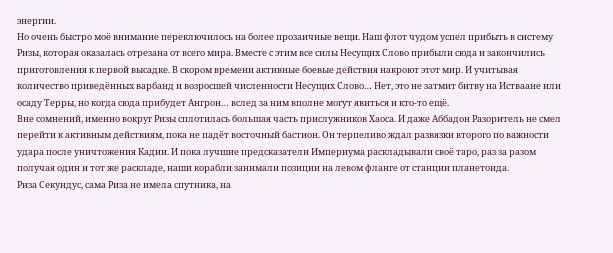энергии.
Но очень быстро моё внимание переключилось на более прозаичные вещи. Наш флот чудом успел прибыть в систему Ризы, которая оказалась отрезана от всего мира. Вместе с этим все силы Несущих Слово прибыли сюда и закончились приготовления к первой высадке. В скором времени активные боевые действия накроют этот мир. И учитывая количество приведённых варбанд и возросшей численности Несущих Слово… Нет, это не затмит битву на Истваане или осаду Терры, но когда сюда прибудет Ангрон… вслед за ним вполне могут явиться и кто-то ещё.
Вне сомнений, именно вокруг Ризы сплотилась большая часть прислужников Хаоса. И даже Аббадон Разоритель не смел перейти к активным действиям, пока не падёт восточный бастион. Он терпеливо ждал развязки второго по важности удара после уничтожения Кадии. И пока лучшие предсказатели Империума раскладывали своё таро, раз за разом получая один и тот же раскладе, наши корабли занимали позиции на левом фланге от станции планетоида.
Риза Секундус, сама Риза не имела спутника, на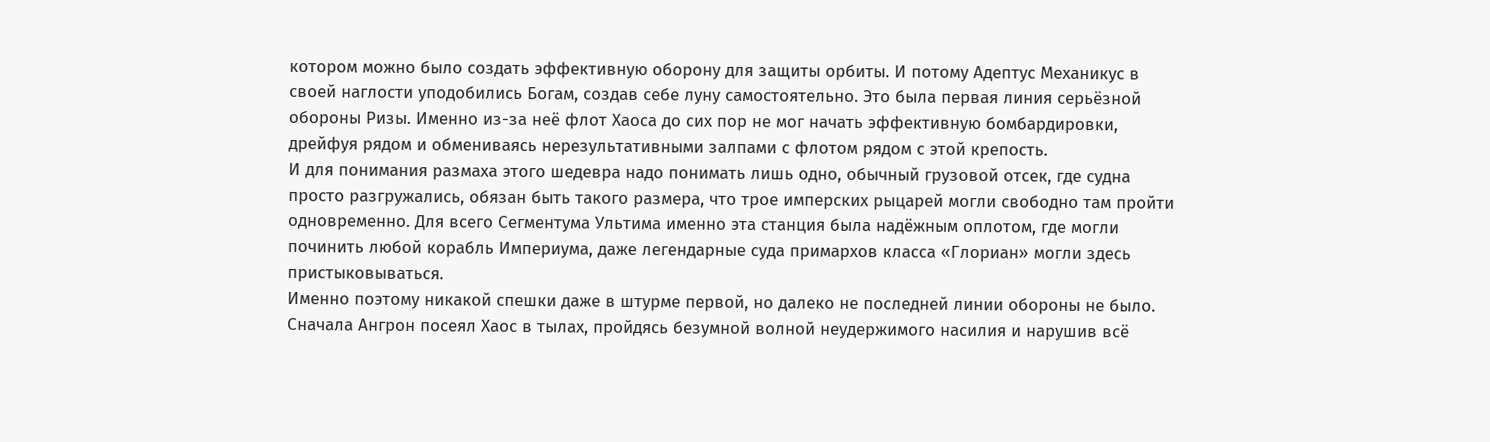котором можно было создать эффективную оборону для защиты орбиты. И потому Адептус Механикус в своей наглости уподобились Богам, создав себе луну самостоятельно. Это была первая линия серьёзной обороны Ризы. Именно из-за неё флот Хаоса до сих пор не мог начать эффективную бомбардировки, дрейфуя рядом и обмениваясь нерезультативными залпами с флотом рядом с этой крепость.
И для понимания размаха этого шедевра надо понимать лишь одно, обычный грузовой отсек, где судна просто разгружались, обязан быть такого размера, что трое имперских рыцарей могли свободно там пройти одновременно. Для всего Сегментума Ультима именно эта станция была надёжным оплотом, где могли починить любой корабль Империума, даже легендарные суда примархов класса «Глориан» могли здесь пристыковываться.
Именно поэтому никакой спешки даже в штурме первой, но далеко не последней линии обороны не было. Сначала Ангрон посеял Хаос в тылах, пройдясь безумной волной неудержимого насилия и нарушив всё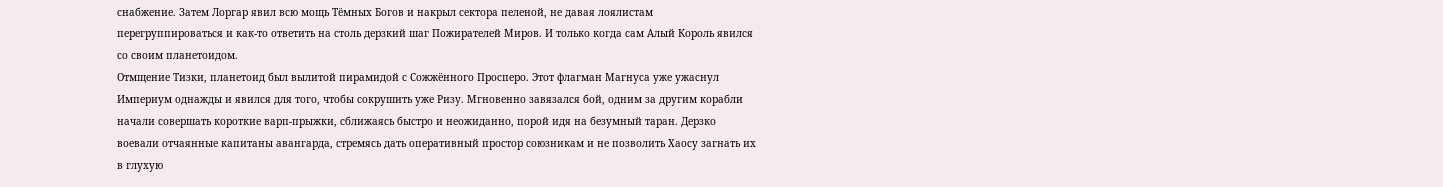снабжение. Затем Лоргар явил всю мощь Тёмных Богов и накрыл сектора пеленой, не давая лоялистам перегруппироваться и как-то ответить на столь дерзкий шаг Пожирателей Миров. И только когда сам Алый Король явился со своим планетоидом.
Отмщение Тизки, планетоид был вылитой пирамидой с Сожжённого Просперо. Этот флагман Магнуса уже ужаснул Империум однажды и явился для того, чтобы сокрушить уже Ризу. Мгновенно завязался бой, одним за другим корабли начали совершать короткие варп-прыжки, сближаясь быстро и неожиданно, порой идя на безумный таран. Дерзко воевали отчаянные капитаны авангарда, стремясь дать оперативный простор союзникам и не позволить Хаосу загнать их в глухую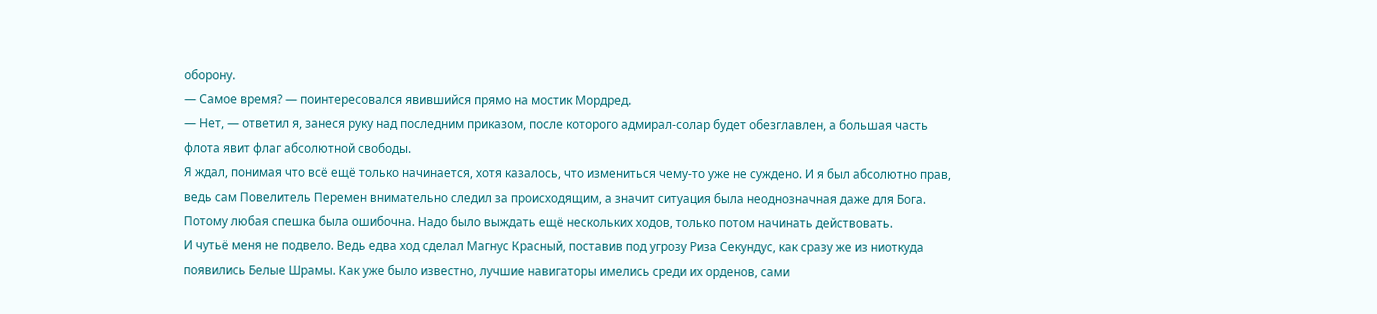оборону.
— Самое время? — поинтересовался явившийся прямо на мостик Мордред.
— Нет, — ответил я, занеся руку над последним приказом, после которого адмирал-солар будет обезглавлен, а большая часть флота явит флаг абсолютной свободы.
Я ждал, понимая что всё ещё только начинается, хотя казалось, что измениться чему-то уже не суждено. И я был абсолютно прав, ведь сам Повелитель Перемен внимательно следил за происходящим, а значит ситуация была неоднозначная даже для Бога. Потому любая спешка была ошибочна. Надо было выждать ещё нескольких ходов, только потом начинать действовать.
И чутьё меня не подвело. Ведь едва ход сделал Магнус Красный, поставив под угрозу Риза Секундус, как сразу же из ниоткуда появились Белые Шрамы. Как уже было известно, лучшие навигаторы имелись среди их орденов, сами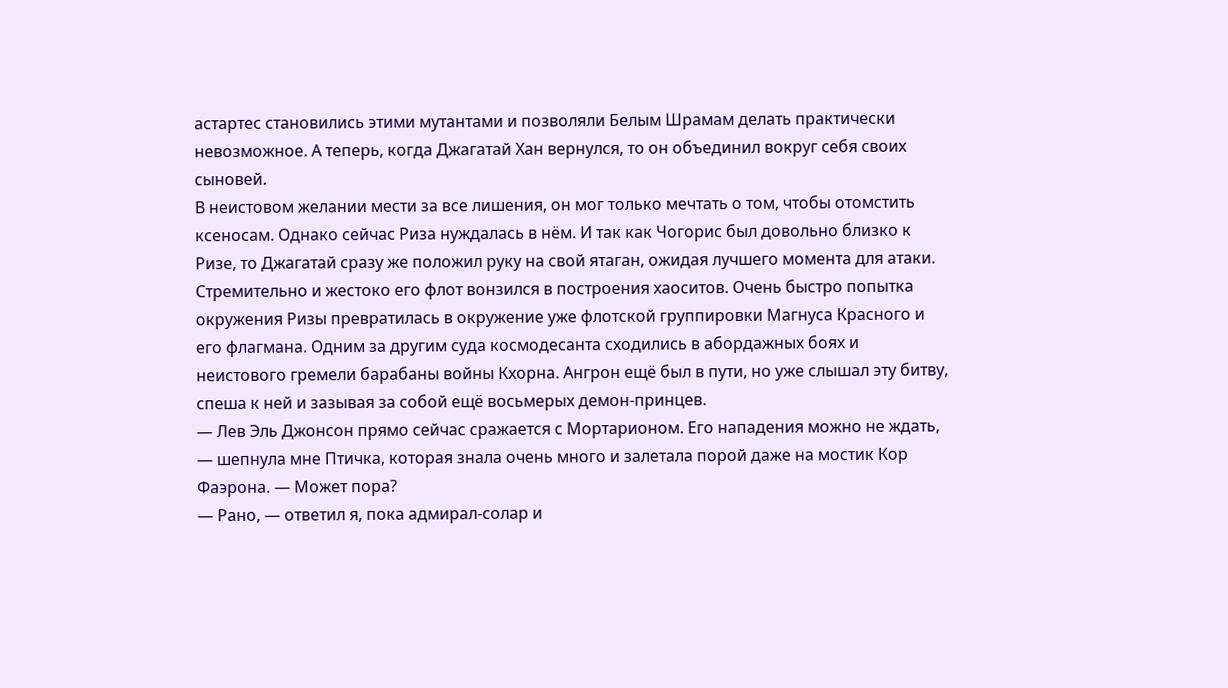астартес становились этими мутантами и позволяли Белым Шрамам делать практически невозможное. А теперь, когда Джагатай Хан вернулся, то он объединил вокруг себя своих сыновей.
В неистовом желании мести за все лишения, он мог только мечтать о том, чтобы отомстить ксеносам. Однако сейчас Риза нуждалась в нём. И так как Чогорис был довольно близко к Ризе, то Джагатай сразу же положил руку на свой ятаган, ожидая лучшего момента для атаки.
Стремительно и жестоко его флот вонзился в построения хаоситов. Очень быстро попытка окружения Ризы превратилась в окружение уже флотской группировки Магнуса Красного и его флагмана. Одним за другим суда космодесанта сходились в абордажных боях и неистового гремели барабаны войны Кхорна. Ангрон ещё был в пути, но уже слышал эту битву, спеша к ней и зазывая за собой ещё восьмерых демон-принцев.
— Лев Эль Джонсон прямо сейчас сражается с Мортарионом. Его нападения можно не ждать, — шепнула мне Птичка, которая знала очень много и залетала порой даже на мостик Кор Фаэрона. — Может пора?
— Рано, — ответил я, пока адмирал-солар и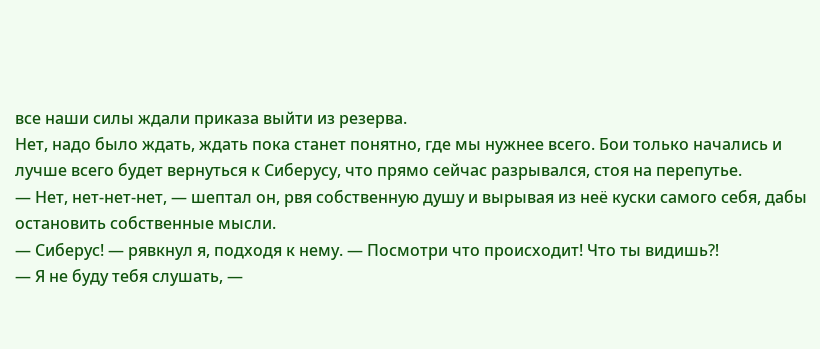все наши силы ждали приказа выйти из резерва.
Нет, надо было ждать, ждать пока станет понятно, где мы нужнее всего. Бои только начались и лучше всего будет вернуться к Сиберусу, что прямо сейчас разрывался, стоя на перепутье.
— Нет, нет-нет-нет, — шептал он, рвя собственную душу и вырывая из неё куски самого себя, дабы остановить собственные мысли.
— Сиберус! — рявкнул я, подходя к нему. — Посмотри что происходит! Что ты видишь⁈
— Я не буду тебя слушать, —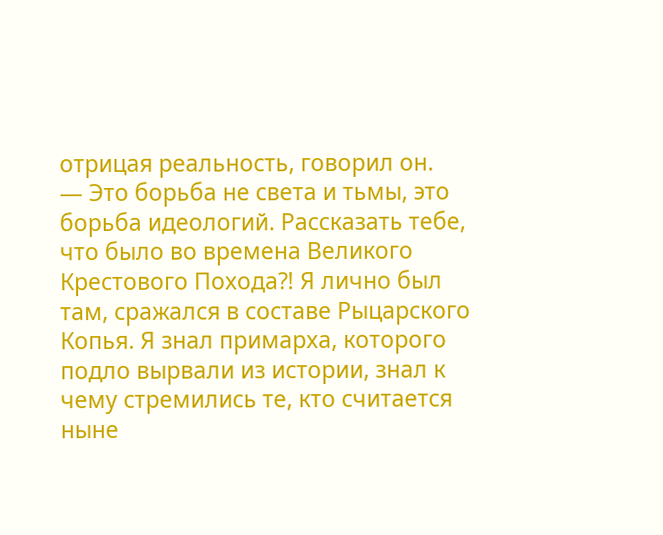отрицая реальность, говорил он.
— Это борьба не света и тьмы, это борьба идеологий. Рассказать тебе, что было во времена Великого Крестового Похода⁈ Я лично был там, сражался в составе Рыцарского Копья. Я знал примарха, которого подло вырвали из истории, знал к чему стремились те, кто считается ныне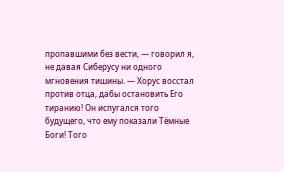пропавшими без вести, — говорил я, не давая Сиберусу ни одного мгновения тишины. — Хорус восстал против отца, дабы остановить Его тиранию! Он испугался того будущего, что ему показали Тёмные Боги! Того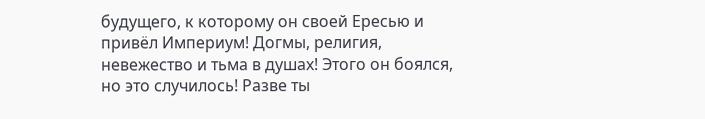будущего, к которому он своей Ересью и привёл Империум! Догмы, религия, невежество и тьма в душах! Этого он боялся, но это случилось! Разве ты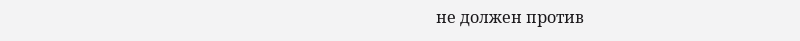не должен против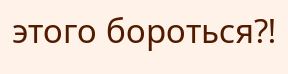этого бороться⁈